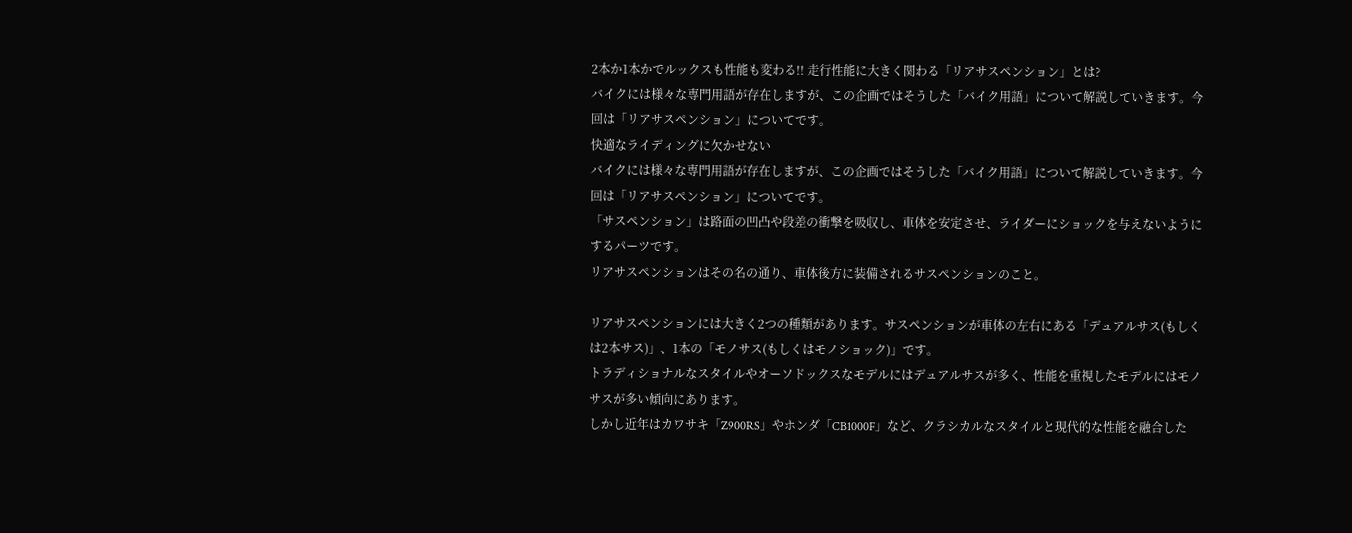2本か1本かでルックスも性能も変わる!! 走行性能に大きく関わる「リアサスペンション」とは?
バイクには様々な専門用語が存在しますが、この企画ではそうした「バイク用語」について解説していきます。今回は「リアサスペンション」についてです。
快適なライディングに欠かせない
バイクには様々な専門用語が存在しますが、この企画ではそうした「バイク用語」について解説していきます。今回は「リアサスペンション」についてです。
「サスペンション」は路面の凹凸や段差の衝撃を吸収し、車体を安定させ、ライダーにショックを与えないようにするパーツです。
リアサスペンションはその名の通り、車体後方に装備されるサスペンションのこと。

リアサスペンションには大きく2つの種類があります。サスペンションが車体の左右にある「デュアルサス(もしくは2本サス)」、1本の「モノサス(もしくはモノショック)」です。
トラディショナルなスタイルやオーソドックスなモデルにはデュアルサスが多く、性能を重視したモデルにはモノサスが多い傾向にあります。
しかし近年はカワサキ「Z900RS」やホンダ「CB1000F」など、クラシカルなスタイルと現代的な性能を融合した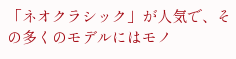「ネオクラシック」が人気で、その多くのモデルにはモノ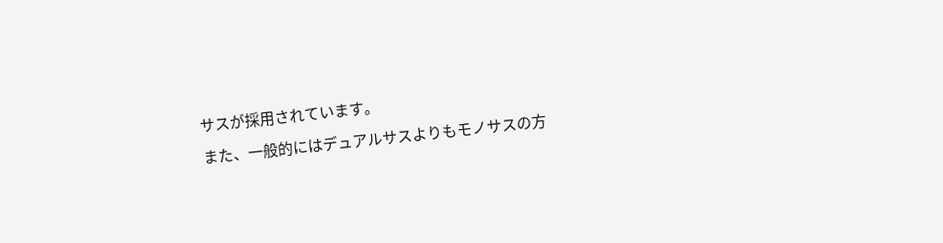サスが採用されています。
また、一般的にはデュアルサスよりもモノサスの方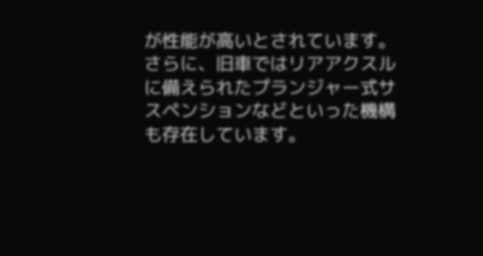が性能が高いとされています。
さらに、旧車ではリアアクスルに備えられたプランジャー式サスペンションなどといった機構も存在しています。